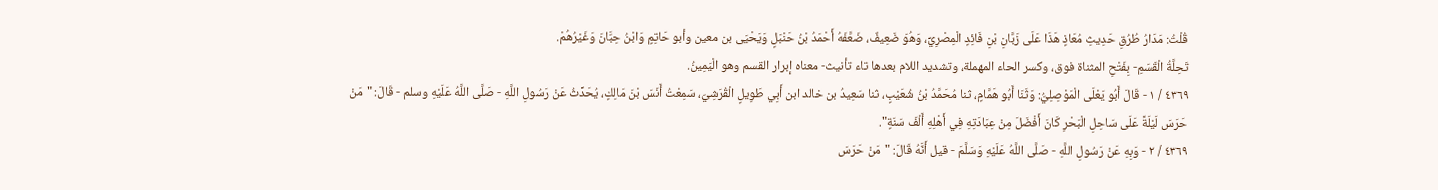قُلْتُ: مَدَارُ طُرُقِ حَدِيثِ مُعَاذٍ هَذَا عَلَى زَبَّانِ بْنِ فَائِدٍ الْمِصْرِيِّ، وَهُوَ ضَعِيفٌ، ضَعَّفَهُ أَحْمَدُ بْنُ حَنْبَلٍ وَيَحْيَى بن معين وأبو حَاتِمٍ وَابْنُ حِبَّانَ وَغَيْرُهُمْ.
تَحِلَّةُ الْقَسَمِ- بِفَتْحِ المثناة فوق، وكسر الحاء المهملة، وتشديد اللام بعدها تاء تأنيث- معناه إبرار القسم وهو الْيَمِينُ.
٤٣٦٩ / ١ - قَالَ أَبُو يَعْلَى الْمَوْصِلِيُّ: وَثَنَا أَبُو هَمَّامٍ، ثنا مُحَمَّدُ بْنُ شُعَيْبٍ، ثنا سَعِيدُ بن خالد ابن أَبِي طَوِيلٍ الْقُرَشِيّ، سَمِعْتُ أَنَسَ بْنَ مَالِكٍ، يُحَدِّثُ عَنْ رَسُولِ اللَّهِ - صَلَّى اللَّهُ عَلَيْهِ وسلم - قَالَ: "مَنْ حَرَسَ لَيْلَةً عَلَى سَاحِلِ الْبَحْرِ كَانَ أَفْضَلَ مِنْ عِبَادَتِهِ فِي أَهْلِهِ أَلْفَ سَنَةٍ".
٤٣٦٩ / ٢ - وَبِهِ عَنْ رَسُولِ اللَّهِ - صَلَّى اللَّهُ عَلَيْهِ وَسَلَّمَ - قيل أَنَّهُ قَالَ: "مَنْ حَرَسَ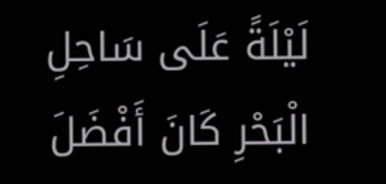لَيْلَةً عَلَى سَاحِلِ الْبَحْرِ كَانَ أَفْضَلَ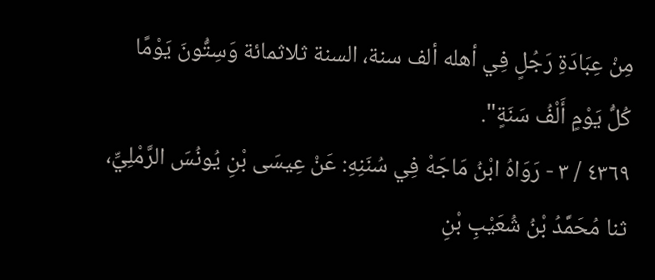مِنْ عِبَادَةِ رَجُلٍ فِي أهله ألف سنة، السنة ثلاثمائة وَسِتُّونَ يَوْمًا كُلُّ يَوْمٍ أَلْفُ سَنَةٍ".
٤٣٦٩ / ٣ - رَوَاهُ ابْنُ مَاجَهْ فِي سُنَنِهِ: عَنْ عِيسَى بْنِ يُونُسَ الرَّمْلِيِّ، ثنا مُحَمَّدُ بْنُ شُعَيْبِ بْنِ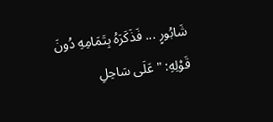شَابُورٍ ... فَذَكَرَهُ بِتَمَامِهِ دُونَ قَوْلِهِ: " عَلَى سَاحِلِ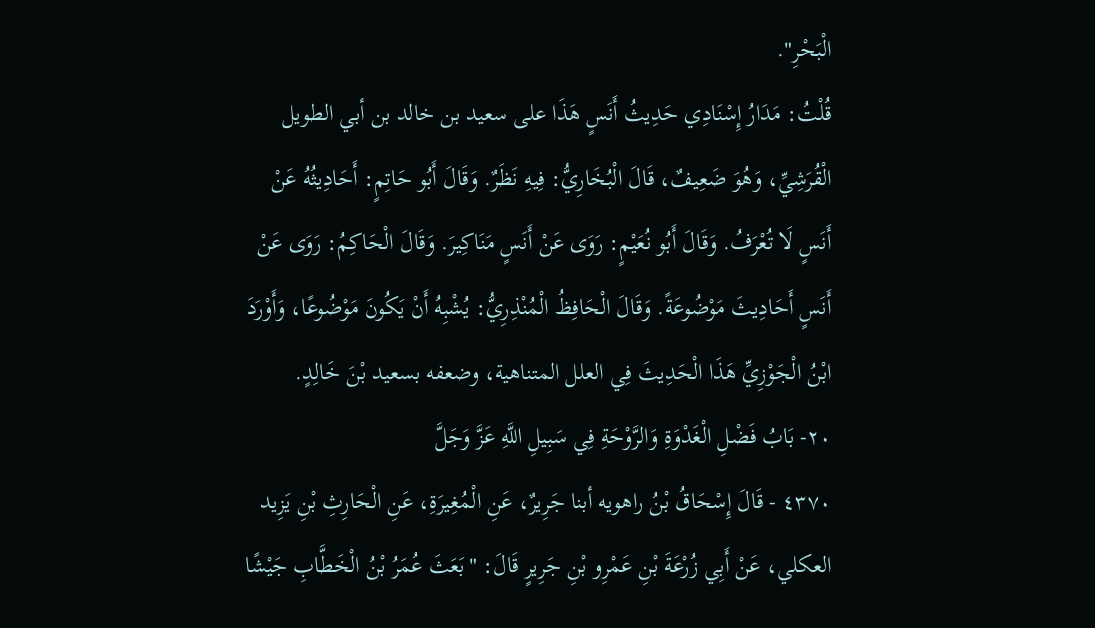الْبَحْرِ".
قُلْتُ: مَدَارُ إِسْنَادِي حَدِيثُ أَنَسٍ هَذَا على سعيد بن خالد بن أبي الطويل الْقُرَشِيِّ، وَهُوَ ضَعِيفٌ، قَالَ الْبُخَارِيُّ: فِيهِ نَظَرٌ. وَقَالَ أَبُو حَاتِمٍ: أَحَادِيثُهُ عَنْ أَنَسٍ لَا تُعْرَفُ. وَقَالَ أَبُو نُعَيْمٍ: رَوَى عَنْ أَنَسٍ مَنَاكِيرَ. وَقَالَ الْحَاكِمُ: رَوَى عَنْ أَنَسٍ أَحَادِيثَ مَوْضُوعَةً. وَقَالَ الْحَافِظُ الْمُنْذِرِيُّ: يُشْبِهُ أَنْ يَكُونَ مَوْضُوعًا، وَأَوْرَدَ ابْنُ الْجَوْزِيِّ هَذَا الْحَدِيثَ فِي العلل المتناهية، وضعفه بسعيد بْنَ خَالِدٍ.
٢٠- بَابُ فَضْلِ الْغَدْوَةِ وَالرَّوْحَةِ فِي سَبِيلِ اللَّهِ عَزَّ وَجَلَّ
٤٣٧٠ - قَالَ إِسْحَاقُ بْنُ راهويه أبنا جَرِيرٌ، عَنِ الْمُغِيرَةِ، عَنِ الْحَارِثِ بْنِ يَزِيد العكلي، عَنْ أَبِي زُرْعَةَ بْنِ عَمْرِو بْنِ جَرِيرٍ قَالَ: "بَعَثَ عُمَرُ بْنُ الْخَطَّابِ جَيْشًا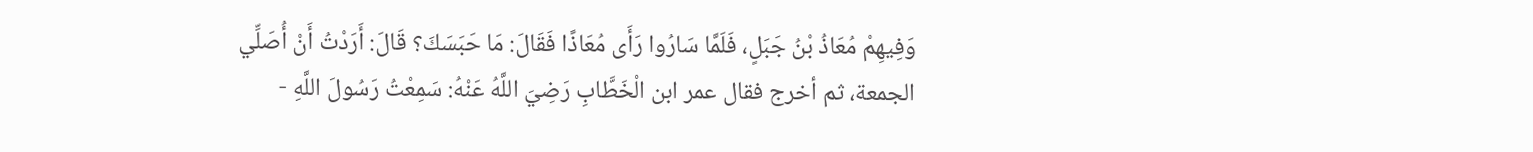وَفِيهِمْ مُعَاذُ بْنُ جَبَلٍ، فَلَمَّا سَارُوا رَأَى مُعَاذًا فَقَالَ: مَا حَبَسَكَ؟ قَالَ: أَرَدْتُ أَنْ أُصَلِّي الجمعة، ثم أخرج فقال عمر ابن الْخَطَّابِ رَضِيَ اللَّهُ عَنْهُ: سَمِعْتُ رَسُولَ اللَّهِ -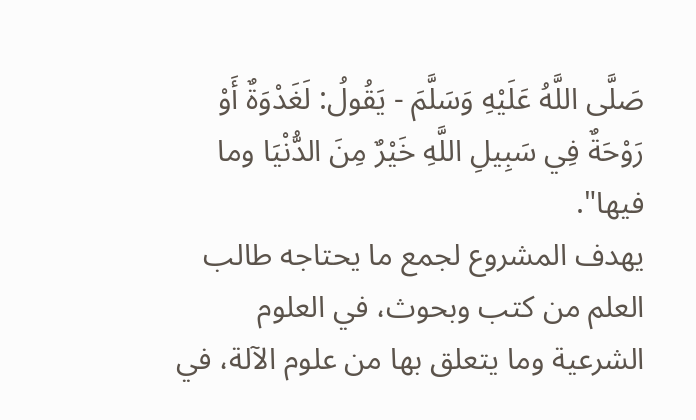صَلَّى اللَّهُ عَلَيْهِ وَسَلَّمَ - يَقُولُ: لَغَدْوَةٌ أَوْ رَوْحَةٌ فِي سَبِيلِ اللَّهِ خَيْرٌ مِنَ الدُّنْيَا وما فيها".
يهدف المشروع لجمع ما يحتاجه طالب العلم من كتب وبحوث، في العلوم الشرعية وما يتعلق بها من علوم الآلة، في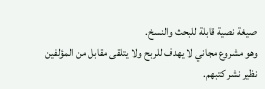صيغة نصية قابلة للبحث والنسخ.
وهو مشروع مجاني لا يهدف للربح ولا يتلقى مقابل من المؤلفين نظير نشر كتبهم.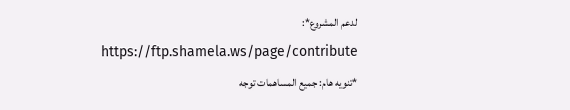لدعم المشروع*: https://ftp.shamela.ws/page/contribute
*تنويه هام: جميع المساهمات توجه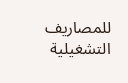للمصاريف التشغيلية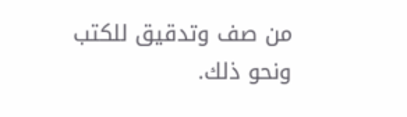من صف وتدقيق للكتب ونحو ذلك.